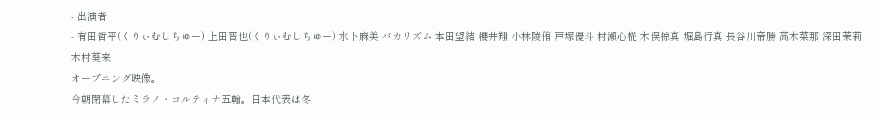- 出演者
- 有田哲平(くりぃむしちゅー) 上田晋也(くりぃむしちゅー) 水卜麻美 バカリズム 本田望結 櫻井翔 小林陵侑 戸塚優斗 村瀬心椛 木俣椋真 堀島行真 長谷川帝勝 高木菜那 深田茉莉 木村葵来
オープニング映像。
今朝閉幕したミラノ・コルティナ五輪。日本代表は冬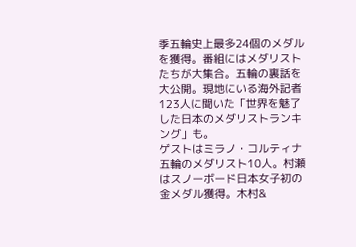季五輪史上最多24個のメダルを獲得。番組にはメダリストたちが大集合。五輪の裏話を大公開。現地にいる海外記者123人に聞いた「世界を魅了した日本のメダリストランキング」も。
ゲストはミラノ・コルティナ五輪のメダリスト10人。村瀬はスノーボード日本女子初の金メダル獲得。木村&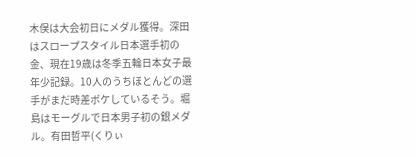木俣は大会初日にメダル獲得。深田はスロープスタイル日本選手初の金、現在19歳は冬季五輪日本女子最年少記録。10人のうちほとんどの選手がまだ時差ボケしているそう。堀島はモーグルで日本男子初の銀メダル。有田哲平(くりぃ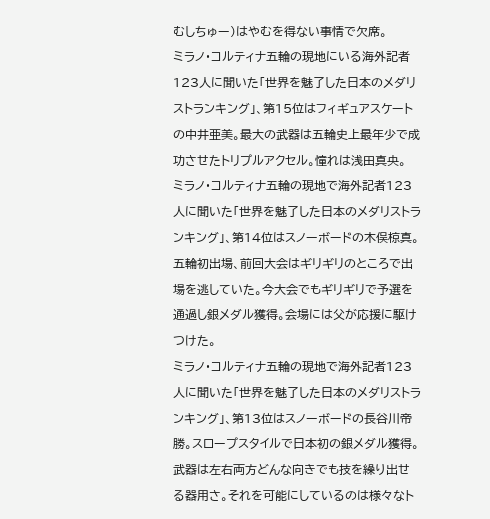むしちゅー)はやむを得ない事情で欠席。
ミラノ・コルティナ五輪の現地にいる海外記者123人に聞いた「世界を魅了した日本のメダリストランキング」、第15位はフィギュアスケートの中井亜美。最大の武器は五輪史上最年少で成功させたトリプルアクセル。憧れは浅田真央。
ミラノ・コルティナ五輪の現地で海外記者123人に聞いた「世界を魅了した日本のメダリストランキング」、第14位はスノーボードの木俣椋真。五輪初出場、前回大会はギリギリのところで出場を逃していた。今大会でもギリギリで予選を通過し銀メダル獲得。会場には父が応援に駆けつけた。
ミラノ・コルティナ五輪の現地で海外記者123人に聞いた「世界を魅了した日本のメダリストランキング」、第13位はスノーボードの長谷川帝勝。スロープスタイルで日本初の銀メダル獲得。武器は左右両方どんな向きでも技を繰り出せる器用さ。それを可能にしているのは様々なト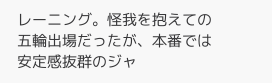レーニング。怪我を抱えての五輪出場だったが、本番では安定感抜群のジャ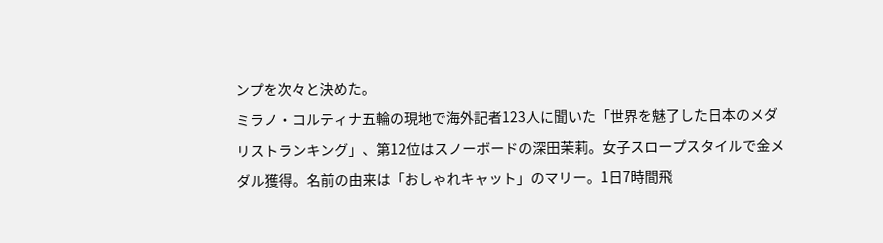ンプを次々と決めた。
ミラノ・コルティナ五輪の現地で海外記者123人に聞いた「世界を魅了した日本のメダリストランキング」、第12位はスノーボードの深田茉莉。女子スロープスタイルで金メダル獲得。名前の由来は「おしゃれキャット」のマリー。1日7時間飛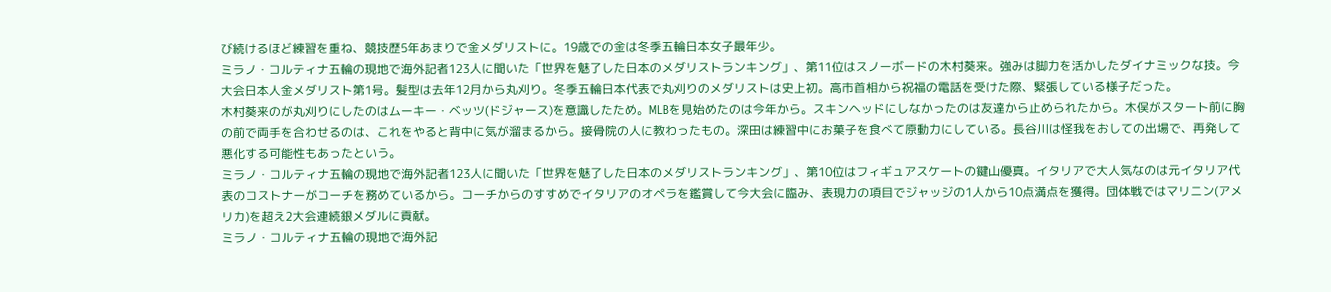び続けるほど練習を重ね、競技歴5年あまりで金メダリストに。19歳での金は冬季五輪日本女子最年少。
ミラノ・コルティナ五輪の現地で海外記者123人に聞いた「世界を魅了した日本のメダリストランキング」、第11位はスノーボードの木村葵来。強みは脚力を活かしたダイナミックな技。今大会日本人金メダリスト第1号。髪型は去年12月から丸刈り。冬季五輪日本代表で丸刈りのメダリストは史上初。高市首相から祝福の電話を受けた際、緊張している様子だった。
木村葵来のが丸刈りにしたのはムーキー・ベッツ(ドジャース)を意識したため。MLBを見始めたのは今年から。スキンヘッドにしなかったのは友達から止められたから。木俣がスタート前に胸の前で両手を合わせるのは、これをやると背中に気が溜まるから。接骨院の人に教わったもの。深田は練習中にお菓子を食べて原動力にしている。長谷川は怪我をおしての出場で、再発して悪化する可能性もあったという。
ミラノ・コルティナ五輪の現地で海外記者123人に聞いた「世界を魅了した日本のメダリストランキング」、第10位はフィギュアスケートの鍵山優真。イタリアで大人気なのは元イタリア代表のコストナーがコーチを務めているから。コーチからのすすめでイタリアのオペラを鑑賞して今大会に臨み、表現力の項目でジャッジの1人から10点満点を獲得。団体戦ではマリニン(アメリカ)を超え2大会連続銀メダルに貢献。
ミラノ・コルティナ五輪の現地で海外記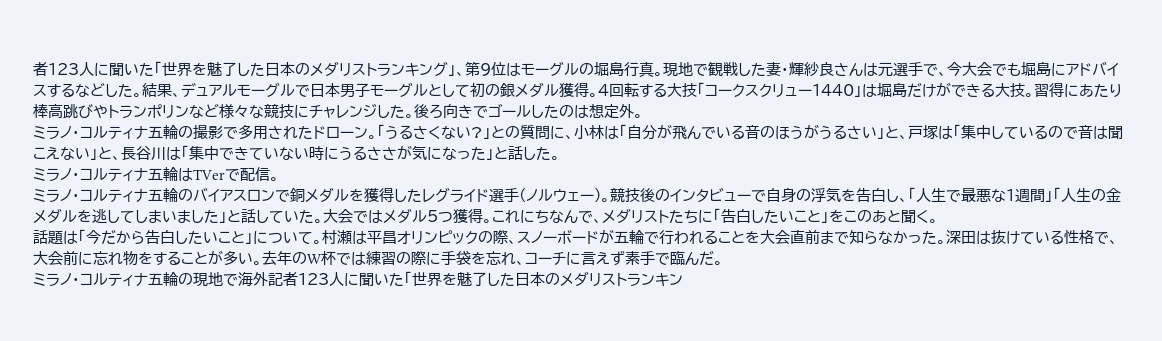者123人に聞いた「世界を魅了した日本のメダリストランキング」、第9位はモーグルの堀島行真。現地で観戦した妻・輝紗良さんは元選手で、今大会でも堀島にアドバイスするなどした。結果、デュアルモーグルで日本男子モーグルとして初の銀メダル獲得。4回転する大技「コークスクリュー1440」は堀島だけができる大技。習得にあたり棒高跳びやトランポリンなど様々な競技にチャレンジした。後ろ向きでゴールしたのは想定外。
ミラノ・コルティナ五輪の撮影で多用されたドローン。「うるさくない?」との質問に、小林は「自分が飛んでいる音のほうがうるさい」と、戸塚は「集中しているので音は聞こえない」と、長谷川は「集中できていない時にうるささが気になった」と話した。
ミラノ・コルティナ五輪はTVerで配信。
ミラノ・コルティナ五輪のバイアスロンで銅メダルを獲得したレグライド選手(ノルウェー)。競技後のインタビューで自身の浮気を告白し、「人生で最悪な1週間」「人生の金メダルを逃してしまいました」と話していた。大会ではメダル5つ獲得。これにちなんで、メダリストたちに「告白したいこと」をこのあと聞く。
話題は「今だから告白したいこと」について。村瀬は平昌オリンピックの際、スノーボードが五輪で行われることを大会直前まで知らなかった。深田は抜けている性格で、大会前に忘れ物をすることが多い。去年のW杯では練習の際に手袋を忘れ、コーチに言えず素手で臨んだ。
ミラノ・コルティナ五輪の現地で海外記者123人に聞いた「世界を魅了した日本のメダリストランキン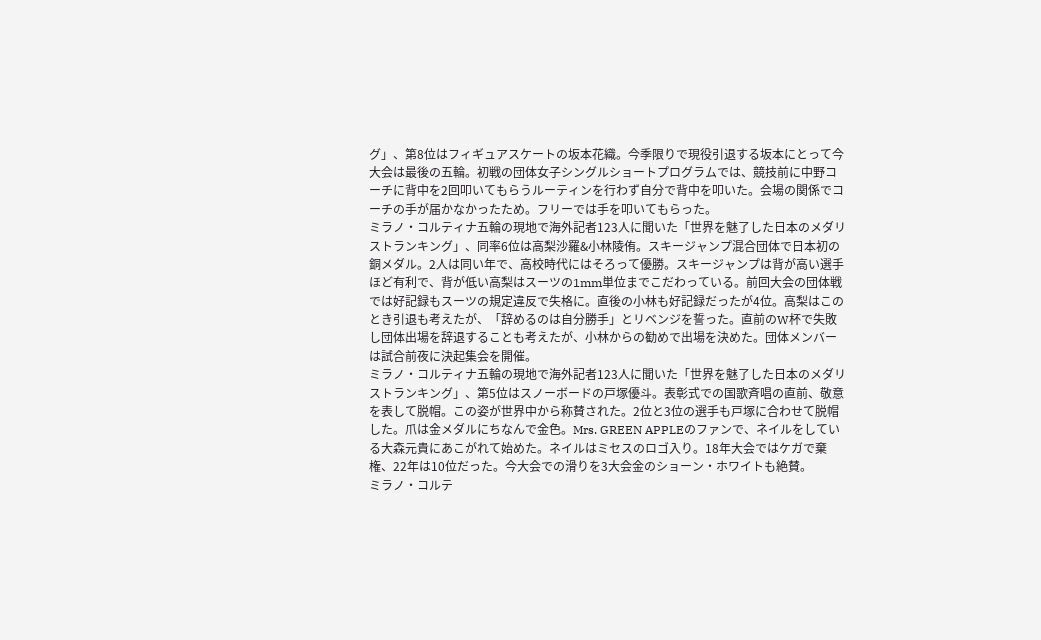グ」、第8位はフィギュアスケートの坂本花織。今季限りで現役引退する坂本にとって今大会は最後の五輪。初戦の団体女子シングルショートプログラムでは、競技前に中野コーチに背中を2回叩いてもらうルーティンを行わず自分で背中を叩いた。会場の関係でコーチの手が届かなかったため。フリーでは手を叩いてもらった。
ミラノ・コルティナ五輪の現地で海外記者123人に聞いた「世界を魅了した日本のメダリストランキング」、同率6位は高梨沙羅&小林陵侑。スキージャンプ混合団体で日本初の銅メダル。2人は同い年で、高校時代にはそろって優勝。スキージャンプは背が高い選手ほど有利で、背が低い高梨はスーツの1mm単位までこだわっている。前回大会の団体戦では好記録もスーツの規定違反で失格に。直後の小林も好記録だったが4位。高梨はこのとき引退も考えたが、「辞めるのは自分勝手」とリベンジを誓った。直前のW杯で失敗し団体出場を辞退することも考えたが、小林からの勧めで出場を決めた。団体メンバーは試合前夜に決起集会を開催。
ミラノ・コルティナ五輪の現地で海外記者123人に聞いた「世界を魅了した日本のメダリストランキング」、第5位はスノーボードの戸塚優斗。表彰式での国歌斉唱の直前、敬意を表して脱帽。この姿が世界中から称賛された。2位と3位の選手も戸塚に合わせて脱帽した。爪は金メダルにちなんで金色。Mrs. GREEN APPLEのファンで、ネイルをしている大森元貴にあこがれて始めた。ネイルはミセスのロゴ入り。18年大会ではケガで棄権、22年は10位だった。今大会での滑りを3大会金のショーン・ホワイトも絶賛。
ミラノ・コルテ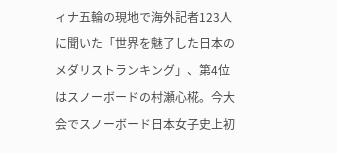ィナ五輪の現地で海外記者123人に聞いた「世界を魅了した日本のメダリストランキング」、第4位はスノーボードの村瀬心椛。今大会でスノーボード日本女子史上初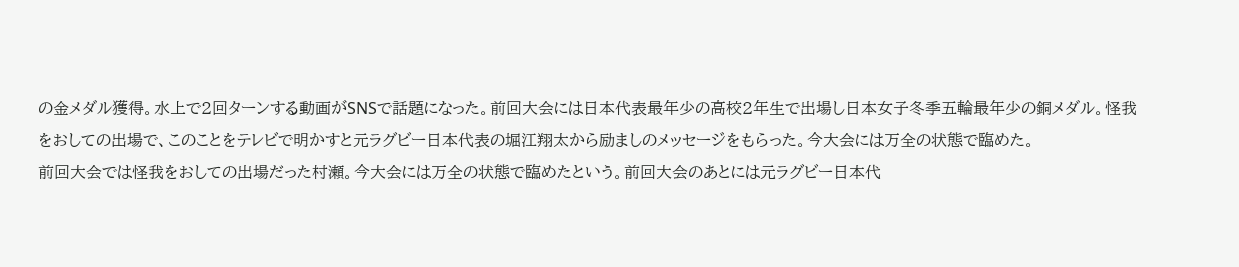の金メダル獲得。水上で2回ターンする動画がSNSで話題になった。前回大会には日本代表最年少の高校2年生で出場し日本女子冬季五輪最年少の銅メダル。怪我をおしての出場で、このことをテレビで明かすと元ラグビー日本代表の堀江翔太から励ましのメッセージをもらった。今大会には万全の状態で臨めた。
前回大会では怪我をおしての出場だった村瀬。今大会には万全の状態で臨めたという。前回大会のあとには元ラグビー日本代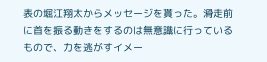表の堀江翔太からメッセージを貰った。滑走前に首を振る動きをするのは無意識に行っているもので、力を逃がすイメー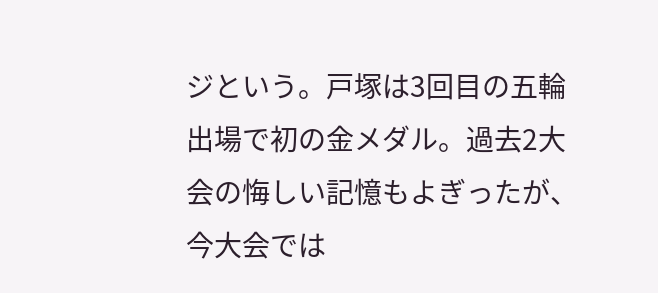ジという。戸塚は3回目の五輪出場で初の金メダル。過去2大会の悔しい記憶もよぎったが、今大会では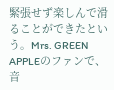緊張せず楽しんで滑ることができたという。Mrs. GREEN APPLEのファンで、音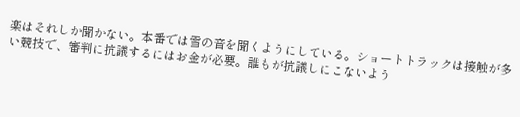楽はそれしか聞かない。本番では雪の音を聞くようにしている。ショートトラックは接触が多い競技で、審判に抗議するにはお金が必要。誰もが抗議しにこないよう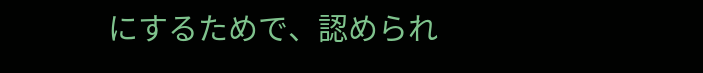にするためで、認められ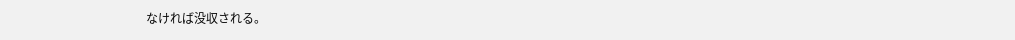なければ没収される。